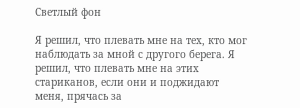Светлый фон

Я решил, что плевать мне на тех, кто мог наблюдать за мной с другого берега. Я решил, что плевать мне на этих стариканов, если они и поджидают меня, прячась за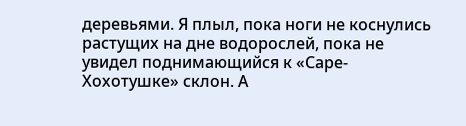деревьями. Я плыл, пока ноги не коснулись растущих на дне водорослей, пока не увидел поднимающийся к «Саре-Хохотушке» склон. А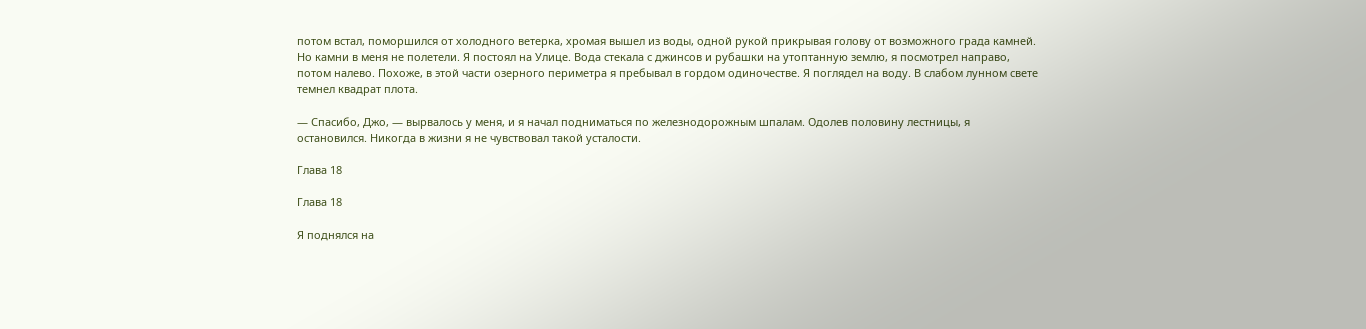потом встал, поморшился от холодного ветерка, хромая вышел из воды, одной рукой прикрывая голову от возможного града камней. Но камни в меня не полетели. Я постоял на Улице. Вода стекала с джинсов и рубашки на утоптанную землю, я посмотрел направо, потом налево. Похоже, в этой части озерного периметра я пребывал в гордом одиночестве. Я поглядел на воду. В слабом лунном свете темнел квадрат плота.

— Спасибо, Джо, — вырвалось у меня, и я начал подниматься по железнодорожным шпалам. Одолев половину лестницы, я остановился. Никогда в жизни я не чувствовал такой усталости.

Глава 18

Глава 18

Я поднялся на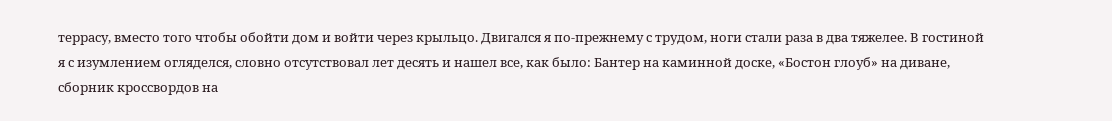террасу, вместо того чтобы обойти дом и войти через крыльцо. Двигался я по-прежнему с трудом, ноги стали раза в два тяжелее. В гостиной я с изумлением огляделся, словно отсутствовал лет десять и нашел все, как было: Бантер на каминной доске, «Бостон глоуб» на диване, сборник кроссвордов на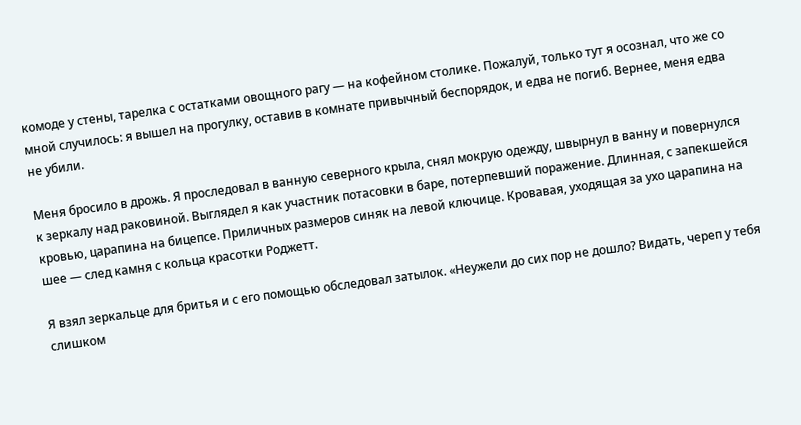комоде у стены, тарелка с остатками овощного рагу — на кофейном столике. Пожалуй, только тут я осознал, что же со мной случилось: я вышел на прогулку, оставив в комнате привычный беспорядок, и едва не погиб. Вернее, меня едва не убили.

Меня бросило в дрожь. Я проследовал в ванную северного крыла, снял мокрую одежду, швырнул в ванну и повернулся к зеркалу над раковиной. Выглядел я как участник потасовки в баре, потерпевший поражение. Длинная, с запекшейся кровью, царапина на бицепсе. Приличных размеров синяк на левой ключице. Кровавая, уходящая за ухо царапина на шее — след камня с кольца красотки Роджетт.

Я взял зеркальце для бритья и с его помощью обследовал затылок. «Неужели до сих пор не дошло? Видать, череп у тебя слишком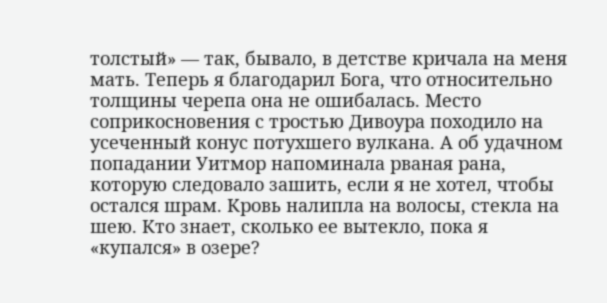толстый» — так, бывало, в детстве кричала на меня мать. Теперь я благодарил Бога, что относительно толщины черепа она не ошибалась. Место соприкосновения с тростью Дивоура походило на усеченный конус потухшего вулкана. А об удачном попадании Уитмор напоминала рваная рана, которую следовало зашить, если я не хотел, чтобы остался шрам. Кровь налипла на волосы, стекла на шею. Кто знает, сколько ее вытекло, пока я «купался» в озере?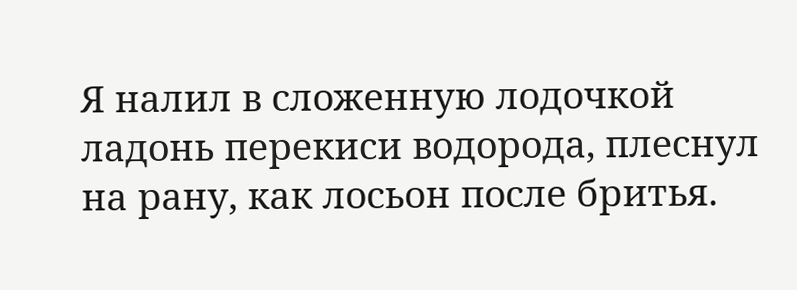Я налил в сложенную лодочкой ладонь перекиси водорода, плеснул на рану, как лосьон после бритья.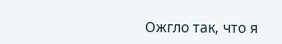Ожгло так, что я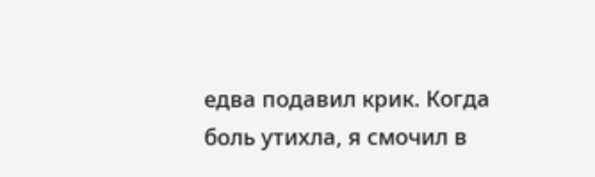едва подавил крик. Когда боль утихла, я смочил в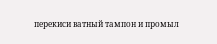перекиси ватный тампон и промыл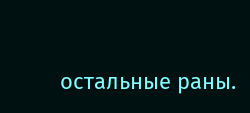остальные раны.